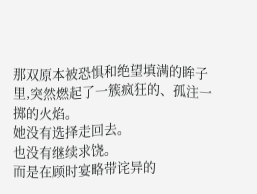那双原本被恐惧和绝望填满的眸子里,突然燃起了一簇疯狂的、孤注一掷的火焰。
她没有选择走回去。
也没有继续求饶。
而是在顾时宴略带诧异的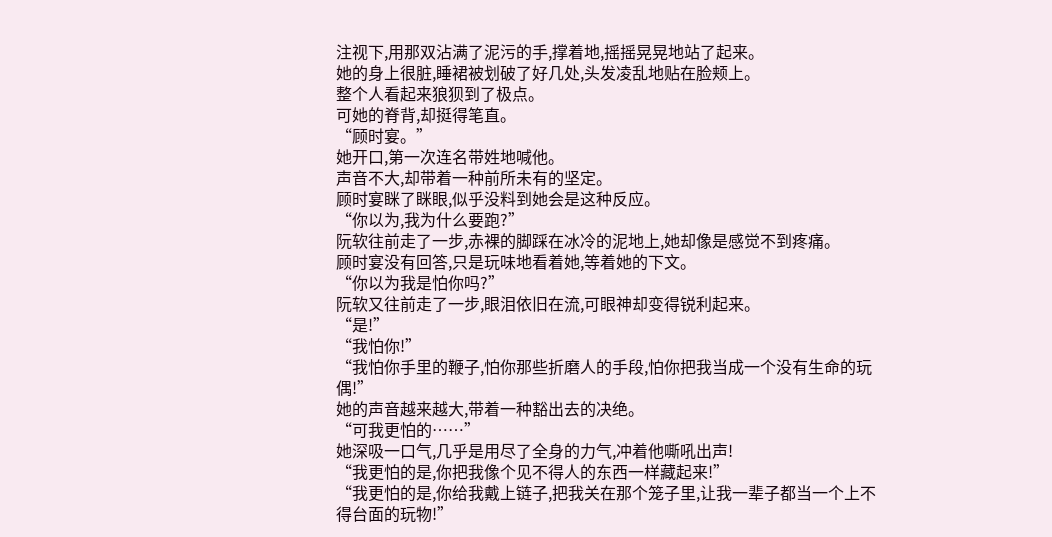注视下,用那双沾满了泥污的手,撑着地,摇摇晃晃地站了起来。
她的身上很脏,睡裙被划破了好几处,头发凌乱地贴在脸颊上。
整个人看起来狼狈到了极点。
可她的脊背,却挺得笔直。
“顾时宴。”
她开口,第一次连名带姓地喊他。
声音不大,却带着一种前所未有的坚定。
顾时宴眯了眯眼,似乎没料到她会是这种反应。
“你以为,我为什么要跑?”
阮软往前走了一步,赤裸的脚踩在冰冷的泥地上,她却像是感觉不到疼痛。
顾时宴没有回答,只是玩味地看着她,等着她的下文。
“你以为我是怕你吗?”
阮软又往前走了一步,眼泪依旧在流,可眼神却变得锐利起来。
“是!”
“我怕你!”
“我怕你手里的鞭子,怕你那些折磨人的手段,怕你把我当成一个没有生命的玩偶!”
她的声音越来越大,带着一种豁出去的决绝。
“可我更怕的……”
她深吸一口气,几乎是用尽了全身的力气,冲着他嘶吼出声!
“我更怕的是,你把我像个见不得人的东西一样藏起来!”
“我更怕的是,你给我戴上链子,把我关在那个笼子里,让我一辈子都当一个上不得台面的玩物!”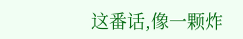这番话,像一颗炸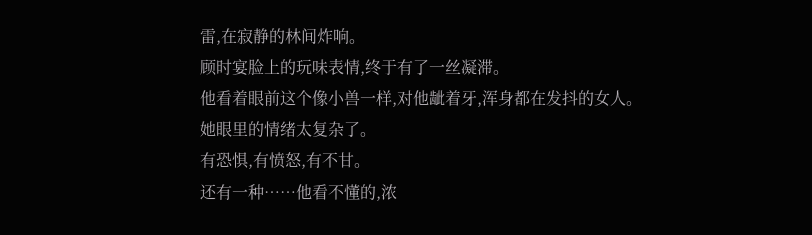雷,在寂静的林间炸响。
顾时宴脸上的玩味表情,终于有了一丝凝滞。
他看着眼前这个像小兽一样,对他龇着牙,浑身都在发抖的女人。
她眼里的情绪太复杂了。
有恐惧,有愤怒,有不甘。
还有一种……他看不懂的,浓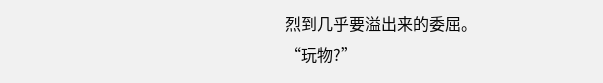烈到几乎要溢出来的委屈。
“玩物?”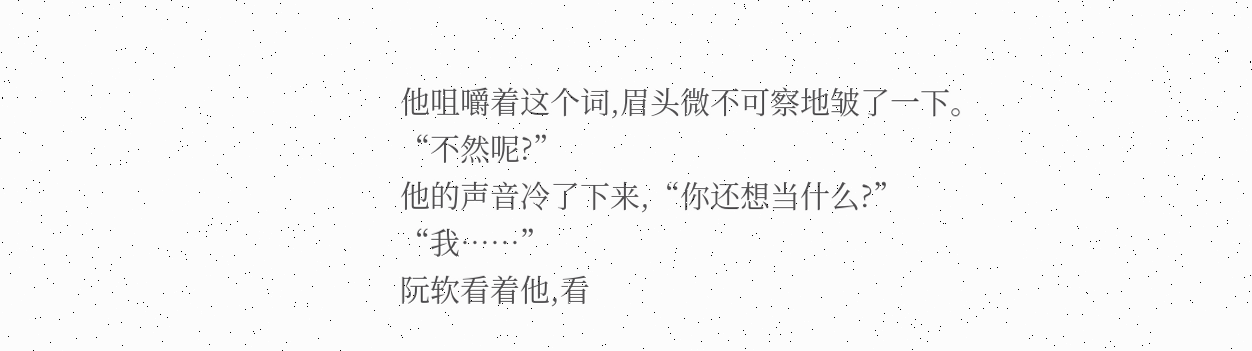他咀嚼着这个词,眉头微不可察地皱了一下。
“不然呢?”
他的声音冷了下来,“你还想当什么?”
“我……”
阮软看着他,看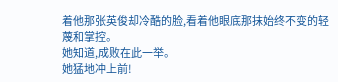着他那张英俊却冷酷的脸,看着他眼底那抹始终不变的轻蔑和掌控。
她知道,成败在此一举。
她猛地冲上前!